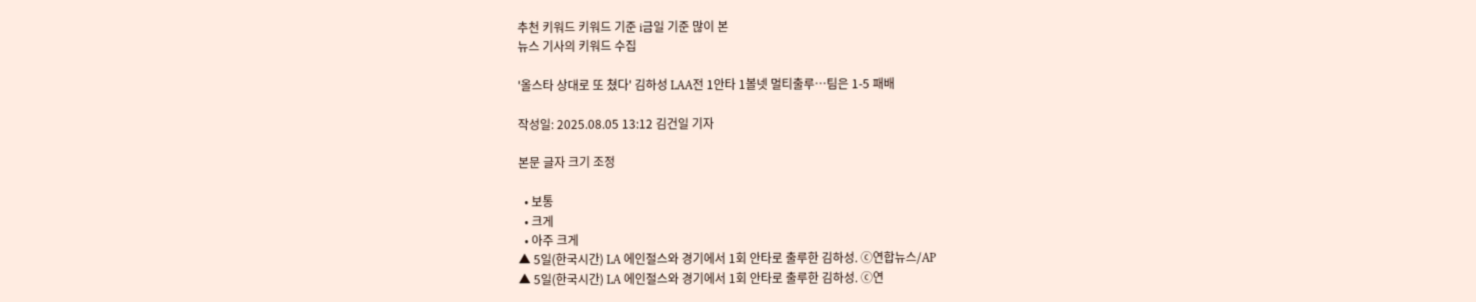추천 키워드 키워드 기준 i금일 기준 많이 본
뉴스 기사의 키워드 수집

'올스타 상대로 또 쳤다' 김하성 LAA전 1안타 1볼넷 멀티출루…팀은 1-5 패배

작성일: 2025.08.05 13:12 김건일 기자

본문 글자 크기 조정

  • 보통
  • 크게
  • 아주 크게
▲ 5일(한국시간) LA 에인절스와 경기에서 1회 안타로 출루한 김하성. ⓒ연합뉴스/AP
▲ 5일(한국시간) LA 에인절스와 경기에서 1회 안타로 출루한 김하성. ⓒ연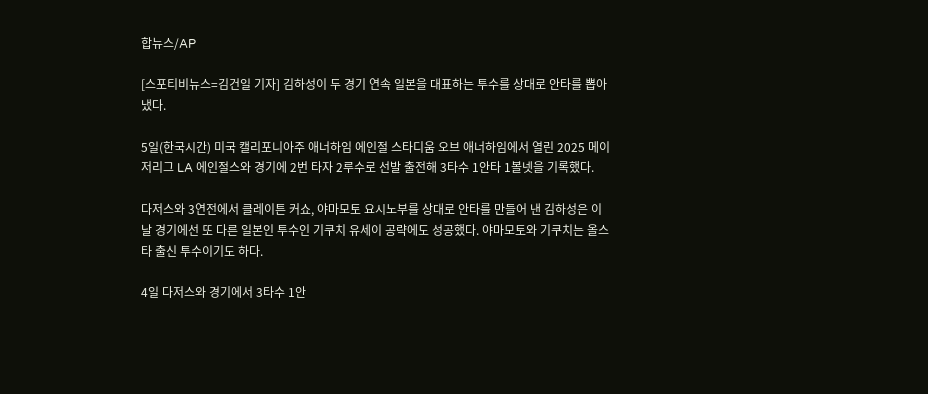합뉴스/AP

[스포티비뉴스=김건일 기자] 김하성이 두 경기 연속 일본을 대표하는 투수를 상대로 안타를 뽑아 냈다.

5일(한국시간) 미국 캘리포니아주 애너하임 에인절 스타디움 오브 애너하임에서 열린 2025 메이저리그 LA 에인절스와 경기에 2번 타자 2루수로 선발 출전해 3타수 1안타 1볼넷을 기록했다.

다저스와 3연전에서 클레이튼 커쇼, 야마모토 요시노부를 상대로 안타를 만들어 낸 김하성은 이날 경기에선 또 다른 일본인 투수인 기쿠치 유세이 공략에도 성공했다. 야마모토와 기쿠치는 올스타 출신 투수이기도 하다.

4일 다저스와 경기에서 3타수 1안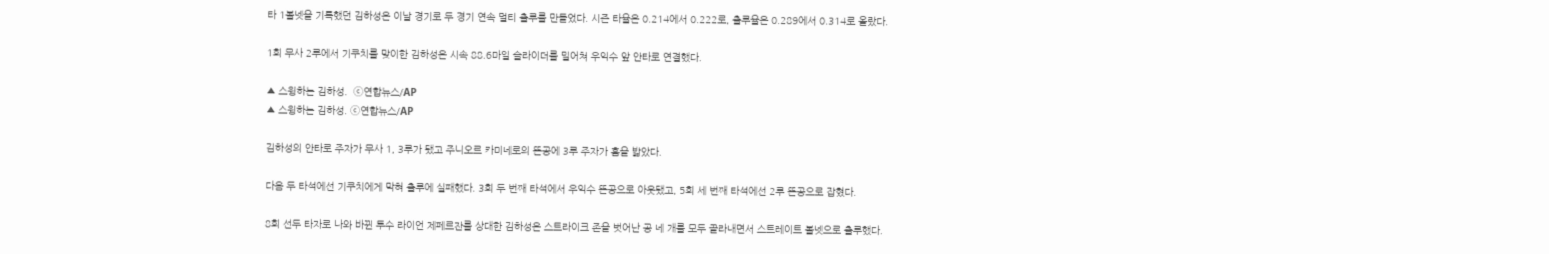타 1볼넷을 기록했던 김하성은 이날 경기로 두 경기 연속 멀티 출루를 만들었다. 시즌 타율은 0.214에서 0.222로, 출루율은 0.289에서 0.314로 올랐다.

1회 무사 2루에서 기쿠치를 맞이한 김하성은 시속 88.6마일 슬라이더를 밀어쳐 우익수 앞 안타로 연결했다.

▲ 스윙하는 김하성.  ⓒ연합뉴스/AP
▲ 스윙하는 김하성. ⓒ연합뉴스/AP

김하성의 안타로 주자가 무사 1, 3루가 됐고 주니오르 카미네로의 뜬공에 3루 주자가 홈을 밟았다.

다음 두 타석에선 기쿠치에게 막혀 출루에 실패했다. 3회 두 번째 타석에서 우익수 뜬공으로 아웃됐고, 5회 세 번째 타석에선 2루 뜬공으로 잡혔다.

8회 선두 타자로 나와 바뀐 투수 라이언 제페르잔를 상대한 김하성은 스트라이크 존을 벗어난 공 네 개를 모두 골라내면서 스트레이트 볼넷으로 출루했다.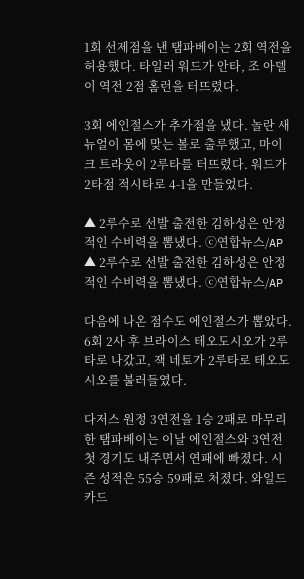1회 선제점을 낸 탬파베이는 2회 역전을 허용했다. 타일러 워드가 안타, 조 아델이 역전 2점 홈런을 터뜨렸다.

3회 에인절스가 추가점을 냈다. 놀란 새뉴얼이 몸에 맞는 볼로 출루했고, 마이크 트라웃이 2루타를 터뜨렸다. 워드가 2타점 적시타로 4-1을 만들었다.

▲ 2루수로 선발 출전한 김하성은 안정적인 수비력을 뽐냈다. ⓒ연합뉴스/AP
▲ 2루수로 선발 출전한 김하성은 안정적인 수비력을 뽐냈다. ⓒ연합뉴스/AP

다음에 나온 점수도 에인절스가 뽑았다. 6회 2사 후 브라이스 테오도시오가 2루타로 나갔고, 잭 네토가 2루타로 테오도시오를 불러들였다.

다저스 원정 3연전을 1승 2패로 마무리한 탬파베이는 이날 에인절스와 3연전 첫 경기도 내주면서 연패에 빠졌다. 시즌 성적은 55승 59패로 처졌다. 와일드카드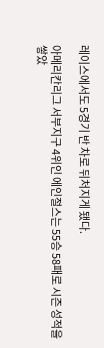레이스에서도 5경기 반 차로 뒤처지게 됐다.

아메리칸리그 서부지구 4위인 에인절스는 55승 58패로 시즌 성적을 쌓았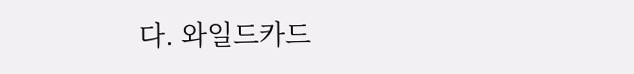다. 와일드카드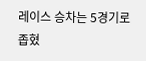레이스 승차는 5경기로 좁혔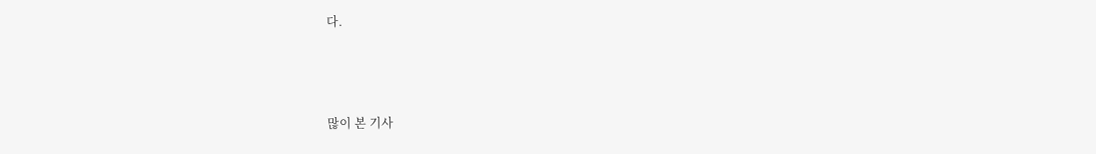다.



많이 본 기사